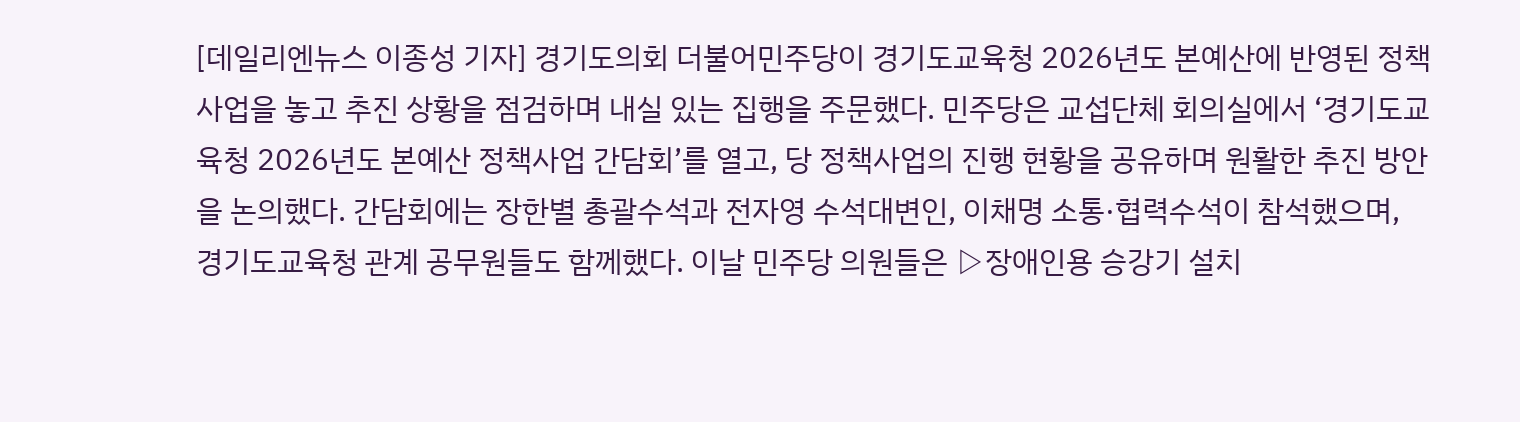[데일리엔뉴스 이종성 기자] 경기도의회 더불어민주당이 경기도교육청 2026년도 본예산에 반영된 정책사업을 놓고 추진 상황을 점검하며 내실 있는 집행을 주문했다. 민주당은 교섭단체 회의실에서 ‘경기도교육청 2026년도 본예산 정책사업 간담회’를 열고, 당 정책사업의 진행 현황을 공유하며 원활한 추진 방안을 논의했다. 간담회에는 장한별 총괄수석과 전자영 수석대변인, 이채명 소통·협력수석이 참석했으며, 경기도교육청 관계 공무원들도 함께했다. 이날 민주당 의원들은 ▷장애인용 승강기 설치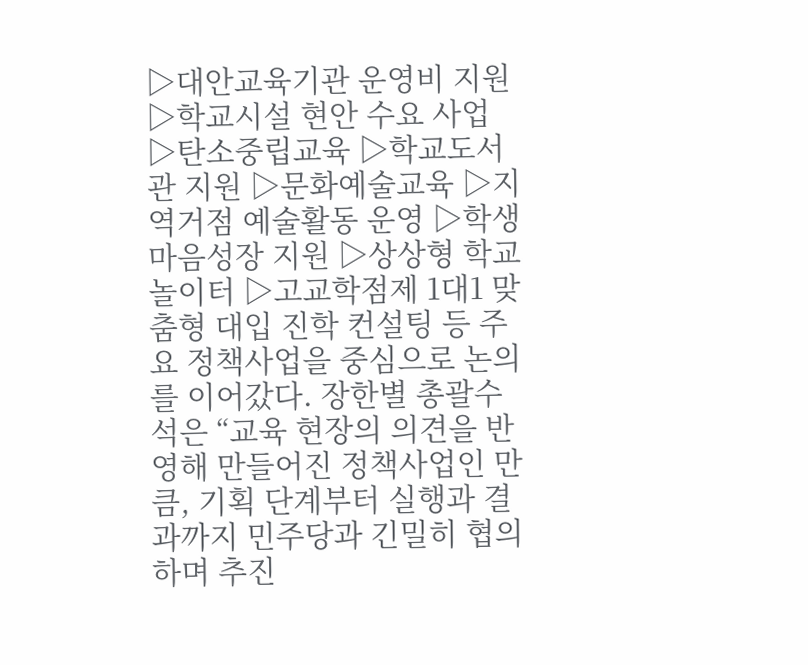▷대안교육기관 운영비 지원 ▷학교시설 현안 수요 사업 ▷탄소중립교육 ▷학교도서관 지원 ▷문화예술교육 ▷지역거점 예술활동 운영 ▷학생 마음성장 지원 ▷상상형 학교놀이터 ▷고교학점제 1대1 맞춤형 대입 진학 컨설팅 등 주요 정책사업을 중심으로 논의를 이어갔다. 장한별 총괄수석은 “교육 현장의 의견을 반영해 만들어진 정책사업인 만큼, 기획 단계부터 실행과 결과까지 민주당과 긴밀히 협의하며 추진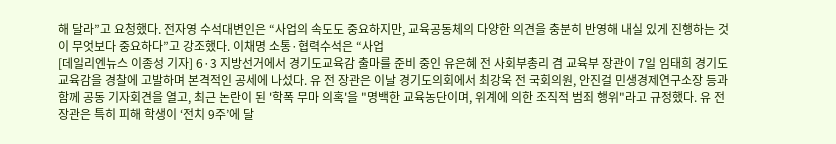해 달라”고 요청했다. 전자영 수석대변인은 “사업의 속도도 중요하지만, 교육공동체의 다양한 의견을 충분히 반영해 내실 있게 진행하는 것이 무엇보다 중요하다”고 강조했다. 이채명 소통·협력수석은 “사업
[데일리엔뉴스 이종성 기자] 6·3 지방선거에서 경기도교육감 출마를 준비 중인 유은혜 전 사회부총리 겸 교육부 장관이 7일 임태희 경기도교육감을 경찰에 고발하며 본격적인 공세에 나섰다. 유 전 장관은 이날 경기도의회에서 최강욱 전 국회의원, 안진걸 민생경제연구소장 등과 함께 공동 기자회견을 열고, 최근 논란이 된 '학폭 무마 의혹'을 "명백한 교육농단이며, 위계에 의한 조직적 범죄 행위"라고 규정했다. 유 전 장관은 특히 피해 학생이 ‘전치 9주’에 달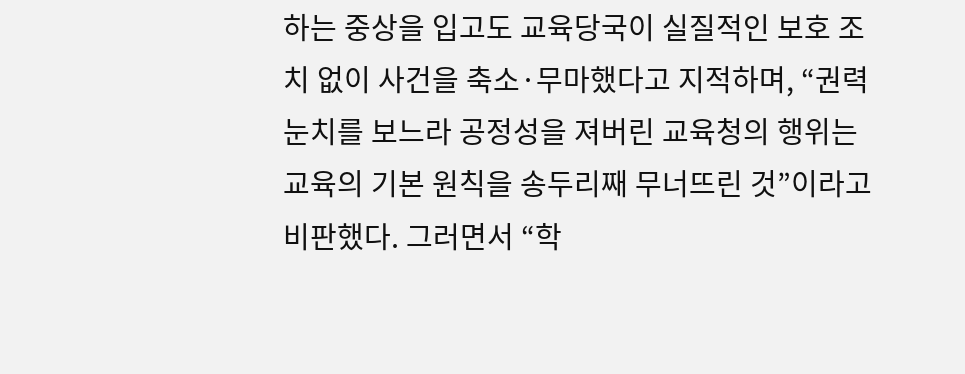하는 중상을 입고도 교육당국이 실질적인 보호 조치 없이 사건을 축소·무마했다고 지적하며, “권력 눈치를 보느라 공정성을 져버린 교육청의 행위는 교육의 기본 원칙을 송두리째 무너뜨린 것”이라고 비판했다. 그러면서 “학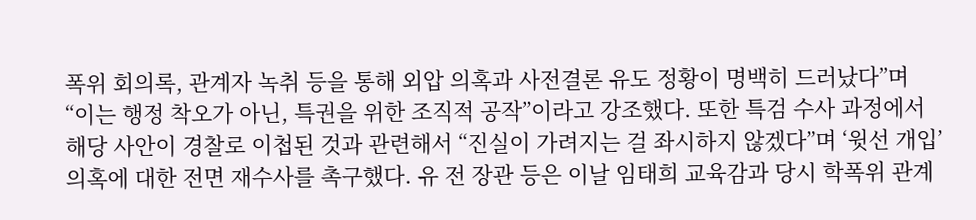폭위 회의록, 관계자 녹취 등을 통해 외압 의혹과 사전결론 유도 정황이 명백히 드러났다”며 “이는 행정 착오가 아닌, 특권을 위한 조직적 공작”이라고 강조했다. 또한 특검 수사 과정에서 해당 사안이 경찰로 이첩된 것과 관련해서 “진실이 가려지는 걸 좌시하지 않겠다”며 ‘윗선 개입’ 의혹에 대한 전면 재수사를 촉구했다. 유 전 장관 등은 이날 임태희 교육감과 당시 학폭위 관계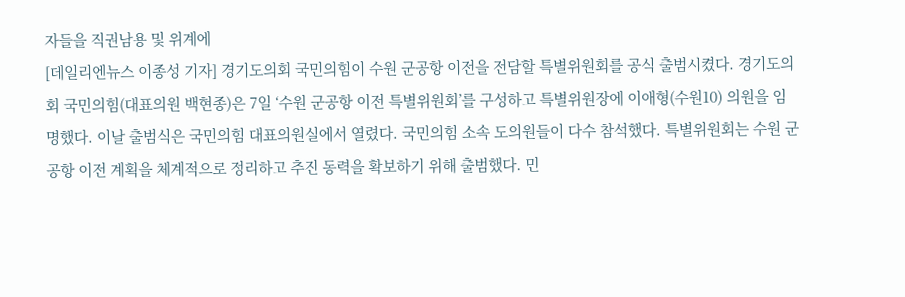자들을 직권남용 및 위계에
[데일리엔뉴스 이종성 기자] 경기도의회 국민의힘이 수원 군공항 이전을 전담할 특별위원회를 공식 출범시켰다. 경기도의회 국민의힘(대표의원 백현종)은 7일 ‘수원 군공항 이전 특별위원회’를 구성하고 특별위원장에 이애형(수원10) 의원을 임명했다. 이날 출범식은 국민의힘 대표의원실에서 열렸다. 국민의힘 소속 도의원들이 다수 참석했다. 특별위원회는 수원 군공항 이전 계획을 체계적으로 정리하고 추진 동력을 확보하기 위해 출범했다. 민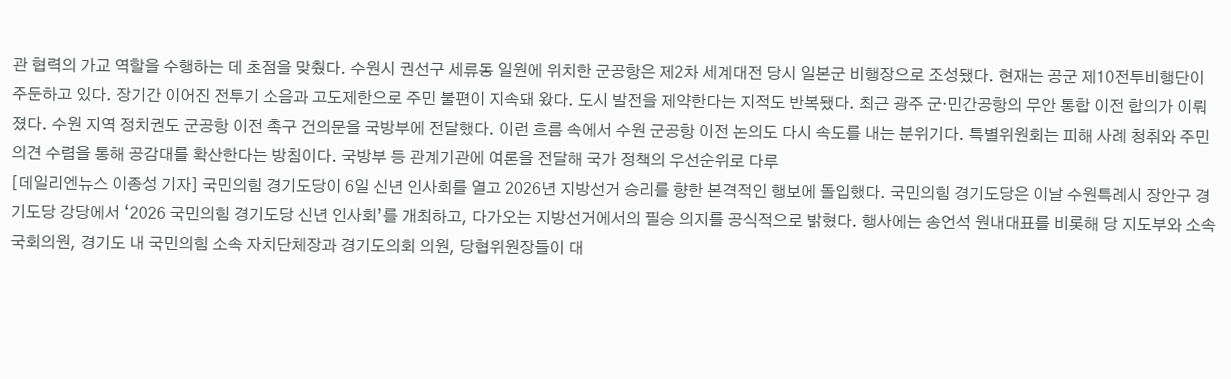관 협력의 가교 역할을 수행하는 데 초점을 맞췄다. 수원시 권선구 세류동 일원에 위치한 군공항은 제2차 세계대전 당시 일본군 비행장으로 조성됐다. 현재는 공군 제10전투비행단이 주둔하고 있다. 장기간 이어진 전투기 소음과 고도제한으로 주민 불편이 지속돼 왔다. 도시 발전을 제약한다는 지적도 반복됐다. 최근 광주 군·민간공항의 무안 통합 이전 합의가 이뤄졌다. 수원 지역 정치권도 군공항 이전 촉구 건의문을 국방부에 전달했다. 이런 흐름 속에서 수원 군공항 이전 논의도 다시 속도를 내는 분위기다. 특별위원회는 피해 사례 청취와 주민 의견 수렴을 통해 공감대를 확산한다는 방침이다. 국방부 등 관계기관에 여론을 전달해 국가 정책의 우선순위로 다루
[데일리엔뉴스 이종성 기자] 국민의힘 경기도당이 6일 신년 인사회를 열고 2026년 지방선거 승리를 향한 본격적인 행보에 돌입했다. 국민의힘 경기도당은 이날 수원특례시 장안구 경기도당 강당에서 ‘2026 국민의힘 경기도당 신년 인사회’를 개최하고, 다가오는 지방선거에서의 필승 의지를 공식적으로 밝혔다. 행사에는 송언석 원내대표를 비롯해 당 지도부와 소속 국회의원, 경기도 내 국민의힘 소속 자치단체장과 경기도의회 의원, 당협위원장들이 대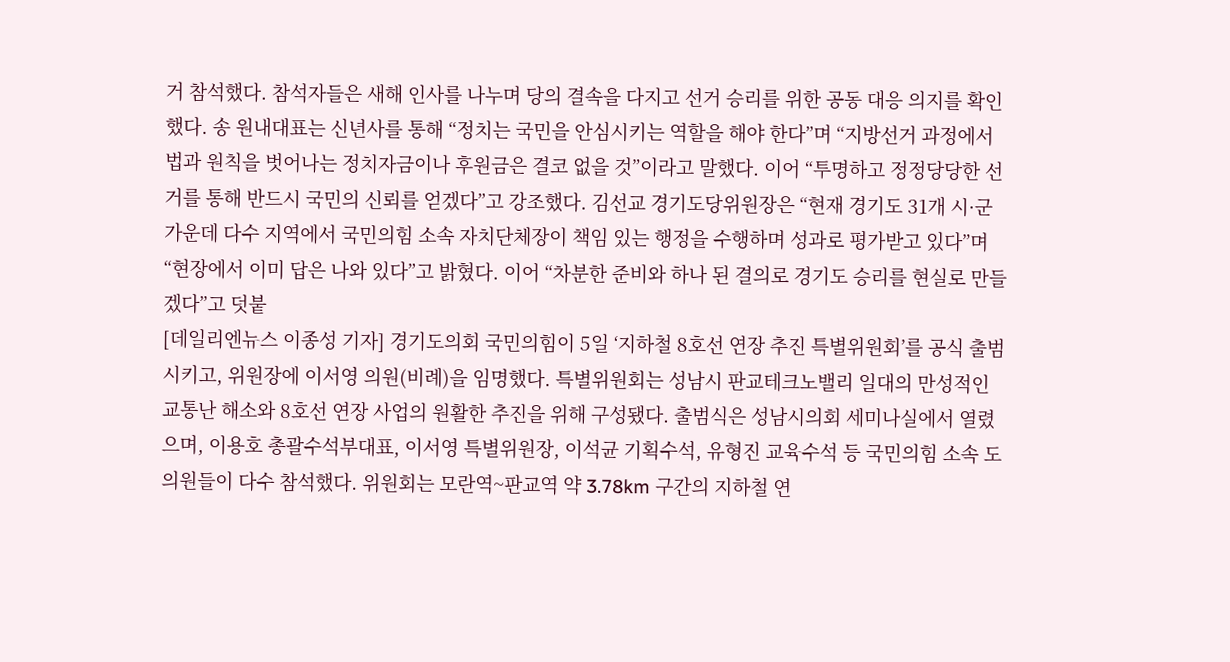거 참석했다. 참석자들은 새해 인사를 나누며 당의 결속을 다지고 선거 승리를 위한 공동 대응 의지를 확인했다. 송 원내대표는 신년사를 통해 “정치는 국민을 안심시키는 역할을 해야 한다”며 “지방선거 과정에서 법과 원칙을 벗어나는 정치자금이나 후원금은 결코 없을 것”이라고 말했다. 이어 “투명하고 정정당당한 선거를 통해 반드시 국민의 신뢰를 얻겠다”고 강조했다. 김선교 경기도당위원장은 “현재 경기도 31개 시·군 가운데 다수 지역에서 국민의힘 소속 자치단체장이 책임 있는 행정을 수행하며 성과로 평가받고 있다”며 “현장에서 이미 답은 나와 있다”고 밝혔다. 이어 “차분한 준비와 하나 된 결의로 경기도 승리를 현실로 만들겠다”고 덧붙
[데일리엔뉴스 이종성 기자] 경기도의회 국민의힘이 5일 ‘지하철 8호선 연장 추진 특별위원회’를 공식 출범시키고, 위원장에 이서영 의원(비례)을 임명했다. 특별위원회는 성남시 판교테크노밸리 일대의 만성적인 교통난 해소와 8호선 연장 사업의 원활한 추진을 위해 구성됐다. 출범식은 성남시의회 세미나실에서 열렸으며, 이용호 총괄수석부대표, 이서영 특별위원장, 이석균 기획수석, 유형진 교육수석 등 국민의힘 소속 도의원들이 다수 참석했다. 위원회는 모란역~판교역 약 3.78km 구간의 지하철 연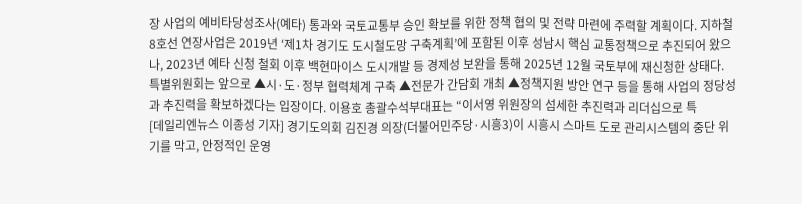장 사업의 예비타당성조사(예타) 통과와 국토교통부 승인 확보를 위한 정책 협의 및 전략 마련에 주력할 계획이다. 지하철 8호선 연장사업은 2019년 ‘제1차 경기도 도시철도망 구축계획’에 포함된 이후 성남시 핵심 교통정책으로 추진되어 왔으나, 2023년 예타 신청 철회 이후 백현마이스 도시개발 등 경제성 보완을 통해 2025년 12월 국토부에 재신청한 상태다. 특별위원회는 앞으로 ▲시·도·정부 협력체계 구축 ▲전문가 간담회 개최 ▲정책지원 방안 연구 등을 통해 사업의 정당성과 추진력을 확보하겠다는 입장이다. 이용호 총괄수석부대표는 “이서영 위원장의 섬세한 추진력과 리더십으로 특
[데일리엔뉴스 이종성 기자] 경기도의회 김진경 의장(더불어민주당·시흥3)이 시흥시 스마트 도로 관리시스템의 중단 위기를 막고, 안정적인 운영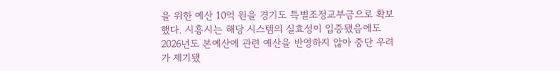을 위한 예산 10억 원을 경기도 특별조정교부금으로 확보했다. 시흥시는 해당 시스템의 실효성이 입증됐음에도 2026년도 본예산에 관련 예산을 반영하지 않아 중단 우려가 제기됐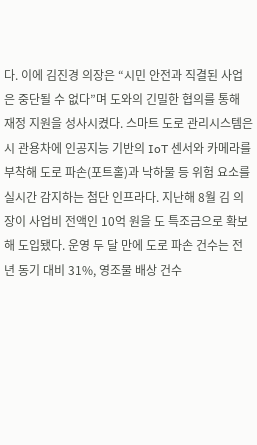다. 이에 김진경 의장은 “시민 안전과 직결된 사업은 중단될 수 없다”며 도와의 긴밀한 협의를 통해 재정 지원을 성사시켰다. 스마트 도로 관리시스템은 시 관용차에 인공지능 기반의 IoT 센서와 카메라를 부착해 도로 파손(포트홀)과 낙하물 등 위험 요소를 실시간 감지하는 첨단 인프라다. 지난해 8월 김 의장이 사업비 전액인 10억 원을 도 특조금으로 확보해 도입됐다. 운영 두 달 만에 도로 파손 건수는 전년 동기 대비 31%, 영조물 배상 건수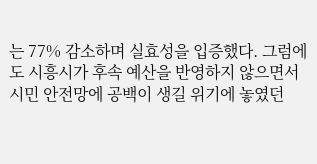는 77% 감소하며 실효성을 입증했다. 그럼에도 시흥시가 후속 예산을 반영하지 않으면서 시민 안전망에 공백이 생길 위기에 놓였던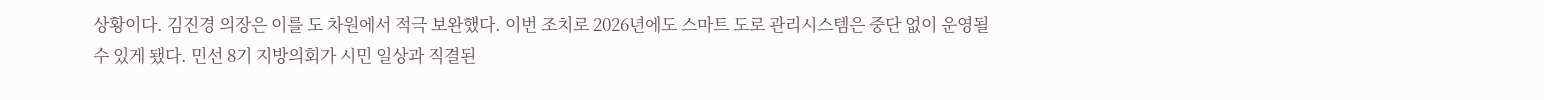상황이다. 김진경 의장은 이를 도 차원에서 적극 보완했다. 이번 조치로 2026년에도 스마트 도로 관리시스템은 중단 없이 운영될 수 있게 됐다. 민선 8기 지방의회가 시민 일상과 직결된